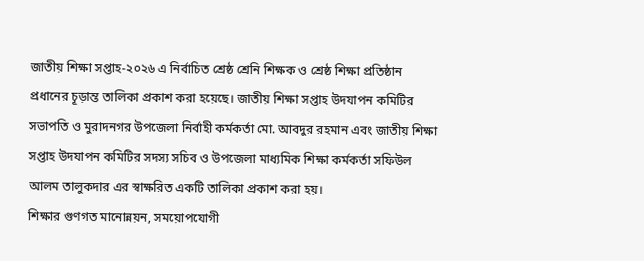জাতীয় শিক্ষা সপ্তাহ-২০২৬ এ নির্বাচিত শ্রেষ্ঠ শ্রেনি শিক্ষক ও শ্রেষ্ঠ শিক্ষা প্রতিষ্ঠান প্রধানের চূড়ান্ত তালিকা প্রকাশ করা হয়েছে। জাতীয় শিক্ষা সপ্তাহ উদযাপন কমিটির সভাপতি ও মুরাদনগর উপজেলা নির্বাহী কর্মকর্তা মো. আবদুর রহমান এবং জাতীয় শিক্ষা সপ্তাহ উদযাপন কমিটির সদস্য সচিব ও উপজেলা মাধ্যমিক শিক্ষা কর্মকর্তা সফিউল আলম তালুকদার এর স্বাক্ষরিত একটি তালিকা প্রকাশ করা হয়।
শিক্ষার গুণগত মানোন্নয়ন, সময়োপযোগী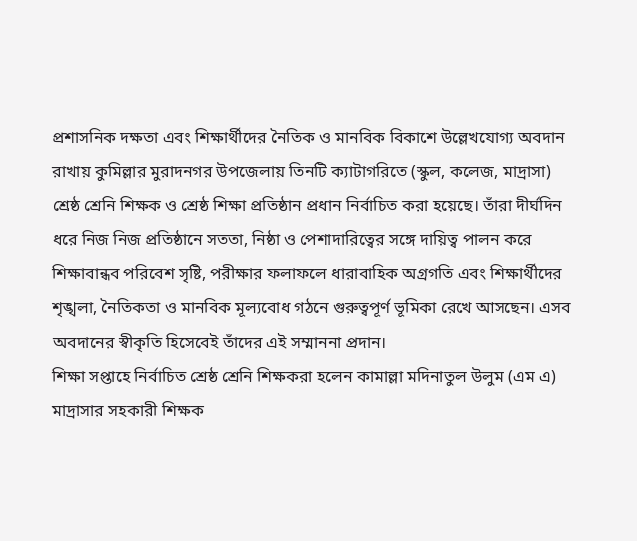প্রশাসনিক দক্ষতা এবং শিক্ষার্থীদের নৈতিক ও মানবিক বিকাশে উল্লেখযোগ্য অবদান রাখায় কুমিল্লার মুরাদনগর উপজেলায় তিনটি ক্যাটাগরিতে (স্কুল, কলেজ, মাদ্রাসা) শ্রেষ্ঠ শ্রেনি শিক্ষক ও শ্রেষ্ঠ শিক্ষা প্রতিষ্ঠান প্রধান নির্বাচিত করা হয়েছে। তাঁরা দীর্ঘদিন ধরে নিজ নিজ প্রতিষ্ঠানে সততা, নিষ্ঠা ও পেশাদারিত্বের সঙ্গে দায়িত্ব পালন করে শিক্ষাবান্ধব পরিবেশ সৃষ্টি, পরীক্ষার ফলাফলে ধারাবাহিক অগ্রগতি এবং শিক্ষার্থীদের শৃঙ্খলা, নৈতিকতা ও মানবিক মূল্যবোধ গঠনে গুরুত্বপূর্ণ ভূমিকা রেখে আসছেন। এসব অবদানের স্বীকৃতি হিসেবেই তাঁদের এই সম্মাননা প্রদান।
শিক্ষা সপ্তাহে নির্বাচিত শ্রেষ্ঠ শ্রেনি শিক্ষকরা হলেন কামাল্লা মদিনাতুল উলুম (এম এ) মাদ্রাসার সহকারী শিক্ষক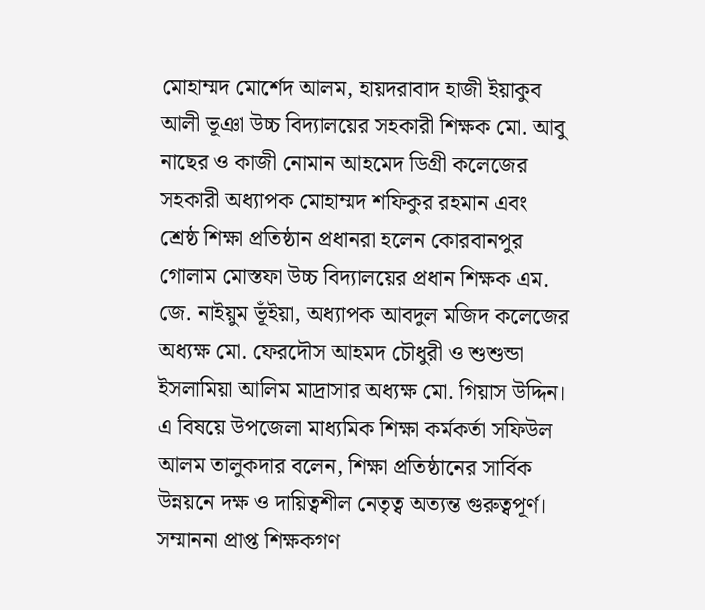মোহাম্মদ মোর্শেদ আলম, হায়দরাবাদ হাজী ইয়াকুব আলী ভূঞা উচ্চ বিদ্যালয়ের সহকারী শিক্ষক মো. আবু নাছের ও কাজী নোমান আহমেদ ডিগ্রী কলেজের সহকারী অধ্যাপক মোহাম্মদ শফিকুর রহমান এবং শ্রেষ্ঠ শিক্ষা প্রতিষ্ঠান প্রধানরা হলেন কোরবানপুর গোলাম মোস্তফা উচ্চ বিদ্যালয়ের প্রধান শিক্ষক এম. জে. নাইয়ুম ভূঁইয়া, অধ্যাপক আবদুল মজিদ কলেজের অধ্যক্ষ মো. ফেরদৌস আহমদ চৌধুরী ও শুশুন্ডা ইসলামিয়া আলিম মাদ্রাসার অধ্যক্ষ মো. গিয়াস উদ্দিন।
এ বিষয়ে উপজেলা মাধ্যমিক শিক্ষা কর্মকর্তা সফিউল আলম তালুকদার বলেন, শিক্ষা প্রতিষ্ঠানের সার্বিক উন্নয়নে দক্ষ ও দায়িত্বশীল নেতৃত্ব অত্যন্ত গুরুত্বপূর্ণ। সম্মাননা প্রাপ্ত শিক্ষকগণ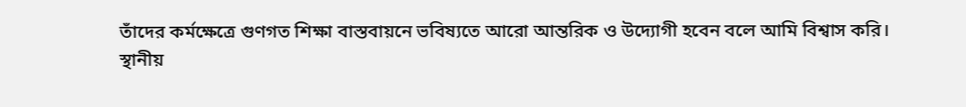তাঁদের কর্মক্ষেত্রে গুণগত শিক্ষা বাস্তবায়নে ভবিষ্যতে আরো আন্তরিক ও উদ্যোগী হবেন বলে আমি বিশ্বাস করি।
স্থানীয়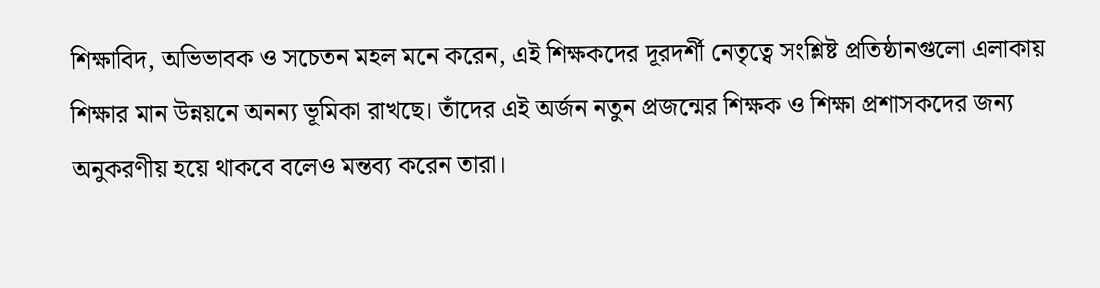শিক্ষাবিদ, অভিভাবক ও সচেতন মহল মনে করেন, এই শিক্ষকদের দূরদর্শী নেতৃত্বে সংশ্লিষ্ট প্রতিষ্ঠানগুলো এলাকায় শিক্ষার মান উন্নয়নে অনন্য ভূমিকা রাখছে। তাঁদের এই অর্জন নতুন প্রজন্মের শিক্ষক ও শিক্ষা প্রশাসকদের জন্য অনুকরণীয় হয়ে থাকবে বলেও মন্তব্য করেন তারা।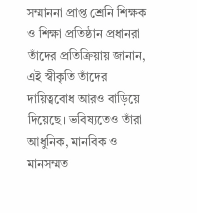সম্মাননা প্রাপ্ত শ্রেনি শিক্ষক ও শিক্ষা প্রতিষ্ঠান প্রধানরা তাঁদের প্রতিক্রিয়ায় জানান, এই স্বীকৃতি তাঁদের দায়িত্ববোধ আরও বাড়িয়ে দিয়েছে। ভবিষ্যতেও তাঁরা আধুনিক, মানবিক ও মানসম্মত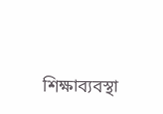শিক্ষাব্যবস্থা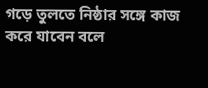গড়ে তুলতে নিষ্ঠার সঙ্গে কাজ করে যাবেন বলে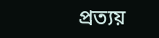প্রত্যয়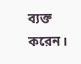ব্যক্ত করেন।